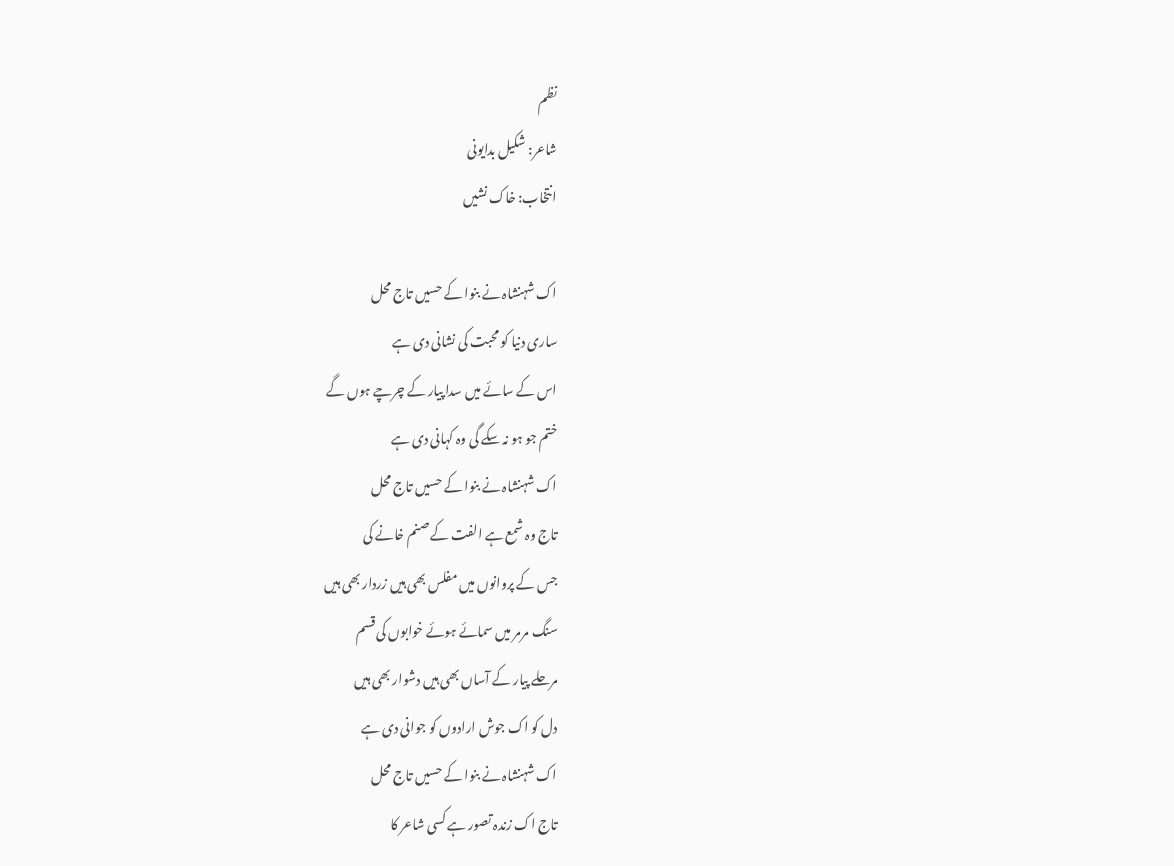نظم
شاعر: شکیل بدایونی
انتخاب: خاک نشیں

اک شہنشاہ نے بنوا کے حسیں تاج محل
ساری دنیا کو محبت کی نشانی دی ہے
اس کے سائے میں سدا پیار کے چرچے ہوں گے
ختم جو ہو نہ سکے گی وہ کہانی دی ہے
اک شہنشاہ نے بنوا کے حسیں تاج محل
تاج وہ شمع ہے الفت کے صنم خانے کی
جس کے پروانوں میں مفلس بھی ہیں زردار بھی ہیں
سنگ مرمر میں سمائے ہوئے خوابوں کی قسم
مرحلے پیار کے آساں بھی ہیں دشوار بھی ہیں
دل کو اک جوش ارادوں کو جوانی دی ہے
اک شہنشاہ نے بنوا کے حسیں تاج محل
تاج اک زندہ تصور ہے کسی شاعر کا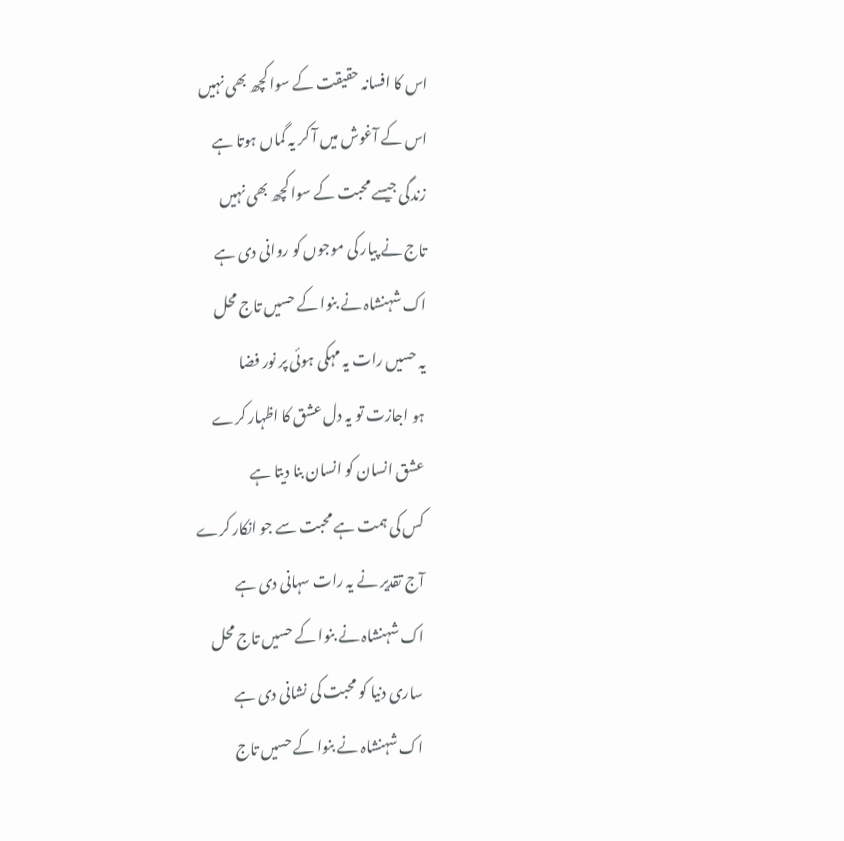اس کا افسانہ حقیقت کے سوا کچھ بھی نہیں
اس کے آغوش میں آ کر یہ گماں ہوتا ہے
زندگی جیسے محبت کے سوا کچھ بھی نہیں
تاج نے پیار کی موجوں کو روانی دی ہے
اک شہنشاہ نے بنوا کے حسیں تاج محل
یہ حسیں رات یہ مہکی ہوئی پر نور فضا
ہو اجازت تو یہ دل عشق کا اظہار کرے
عشق انسان کو انسان بنا دیتا ہے
کس کی ہمت ہے محبت سے جو انکار کرے
آج تقدیر نے یہ رات سہانی دی ہے
اک شہنشاہ نے بنوا کے حسیں تاج محل
ساری دنیا کو محبت کی نشانی دی ہے
اک شہنشاہ نے بنوا کے حسیں تاج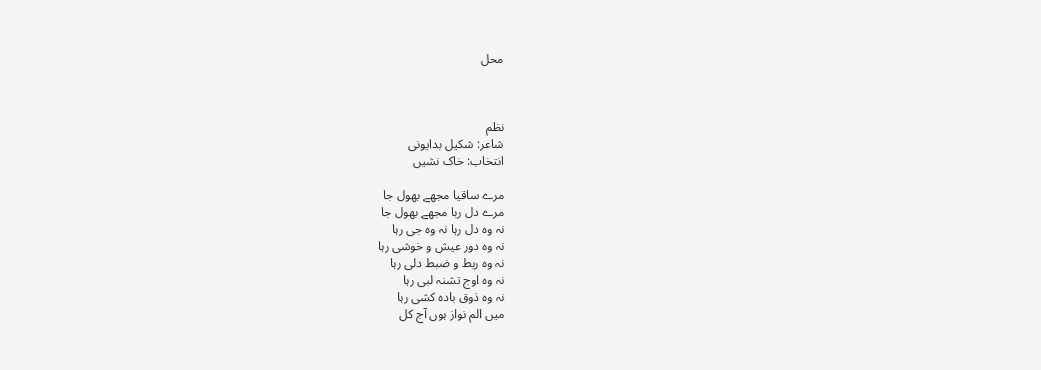محل



نظم
شاعر: شکیل بدایونی
انتخاب: خاک نشیں

مرے ساقیا مجھے بھول جا
مرے دل ربا مجھے بھول جا
نہ وہ دل رہا نہ وہ جی رہا
نہ وہ دور عیش و خوشی رہا
نہ وہ ربط و ضبط دلی رہا
نہ وہ اوج تشنہ لبی رہا
نہ وہ ذوق بادہ کشی رہا
میں الم نواز ہوں آج کل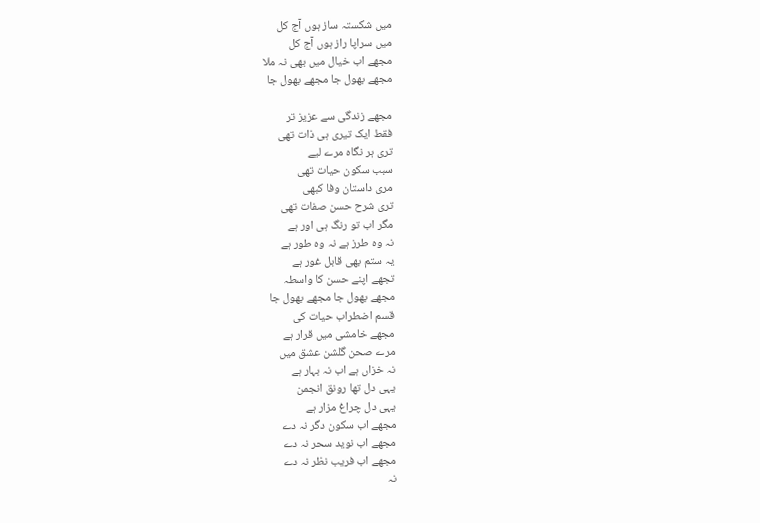میں شکستہ ساز ہوں آج کل
میں سراپا راز ہوں آج کل
مجھے اب خیال میں بھی نہ ملا
مجھے بھول جا مجھے بھول جا

مجھے زندگی سے عزیز تر
فقط ایک تیری ہی ذات تھی
تری ہر نگاہ مرے لیے
سبب سکون حیات تھی
مری داستان وفا کبھی
تری شرح حسن صفات تھی
مگر اب تو رنگ ہی اور ہے
نہ وہ طرز ہے نہ وہ طور ہے
یہ ستم بھی قابل غور ہے
تجھے اپنے حسن کا واسطہ
مجھے بھول جا مجھے بھول جا
قسم اضطراب حیات کی
مجھے خامشی میں قرار ہے
مرے صحن گلشن عشق میں
نہ خزاں ہے اب نہ بہار ہے
یہی دل تھا رونق انجمن
یہی دل چراغ مزار ہے
مجھے اب سکون دگر نہ دے
مجھے اب نوید سحر نہ دے
مجھے اب فریب نظر نہ دے
نہ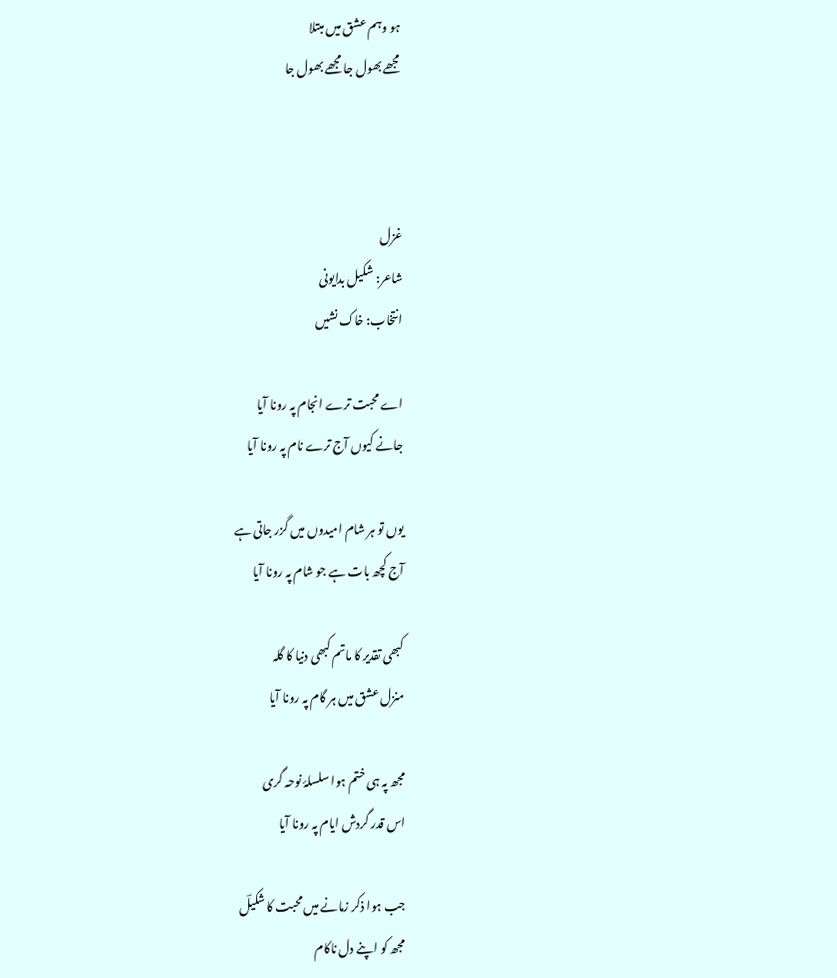ہو وہم عشق میں مبتلا
مجھے بھول جا مجھے بھول جا



غزل
شاعر: شکیل بدایونی
انتخاب: خاک نشیں

اے محبت ترے انجام پہ رونا آیا
جانے کیوں آج ترے نام پہ رونا آیا

یوں تو ہر شام امیدوں میں گزر جاتی ہے
آج کچھ بات ہے جو شام پہ رونا آیا

کبھی تقدیر کا ماتم کبھی دنیا کا گلہ
منزل عشق میں ہر گام پہ رونا آیا

مجھ پہ ہی ختم ہوا سلسلۂ نوحہ گری
اس قدر گردش ایام پہ رونا آیا

جب ہوا ذکر زمانے میں محبت کا شکیلؔ
مجھ کو اپنے دل ناکام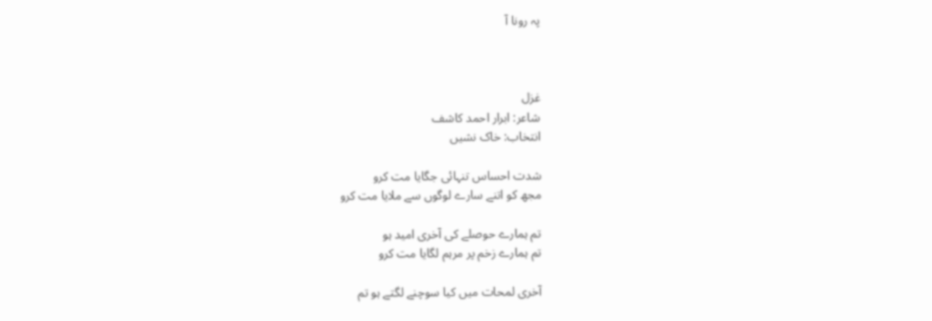پہ رونا آ



غزل
شاعر: ابرار احمد کاشف
انتخاب: خاک نشیں

شدت احساس تنہائی جگایا مت کرو
مجھ کو اتنے سارے لوگوں سے ملایا مت کرو

تم ہمارے حوصلے کی آخری امید ہو
تم ہمارے زخم پر مرہم لگایا مت کرو

آخری لمحات میں کیا سوچنے لگتے ہو تم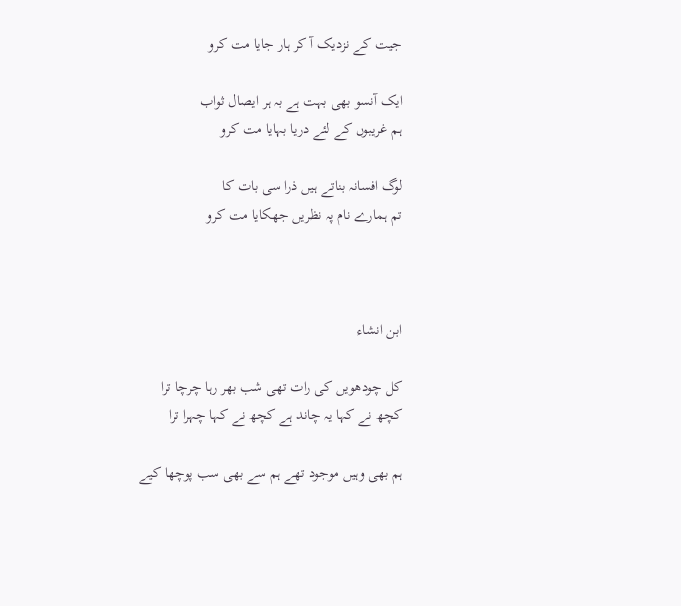جیت کے نزدیک آ کر ہار جایا مت کرو

ایک آنسو بھی بہت ہے بہ ہر ایصال ثواب
ہم غریبوں کے لئے دریا بہایا مت کرو

لوگ افسانہ بناتے ہیں ذرا سی بات کا
تم ہمارے نام پہ نظریں جھکایا مت کرو



ابن انشاء

کل چودھویں کی رات تھی شب بھر رہا چرچا ترا
کچھ نے کہا یہ چاند ہے کچھ نے کہا چہرا ترا

ہم بھی وہیں موجود تھے ہم سے بھی سب پوچھا کیے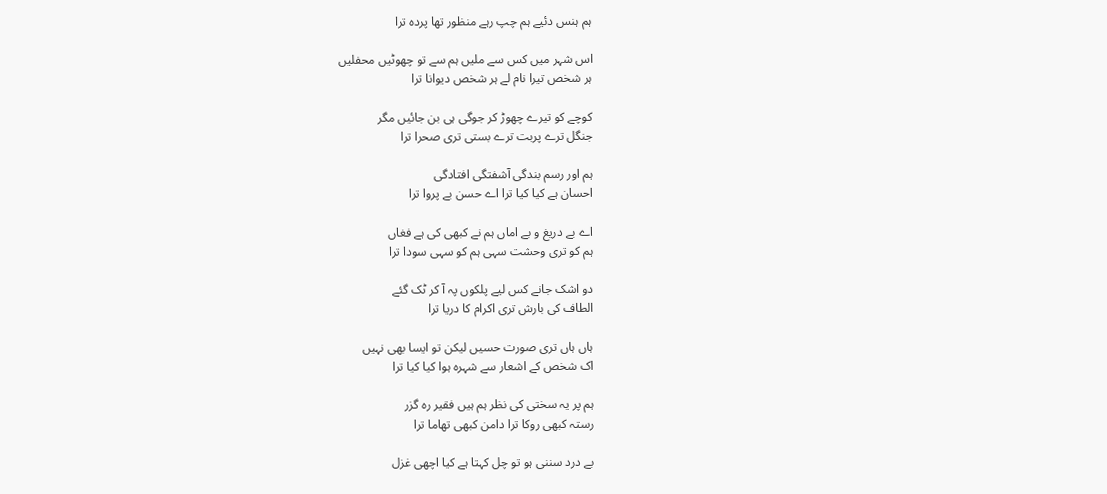ہم ہنس دئیے ہم چپ رہے منظور تھا پردہ ترا

اس شہر میں کس سے ملیں ہم سے تو چھوٹیں محفلیں
ہر شخص تیرا نام لے ہر شخص دیوانا ترا

کوچے کو تیرے چھوڑ کر جوگی ہی بن جائیں مگر
جنگل ترے پربت ترے بستی تری صحرا ترا

ہم اور رسم بندگی آشفتگی افتادگی
احسان ہے کیا کیا ترا اے حسن بے پروا ترا

اے بے دریغ و بے اماں ہم نے کبھی کی ہے فغاں
ہم کو تری وحشت سہی ہم کو سہی سودا ترا

دو اشک جانے کس لیے پلکوں پہ آ کر ٹک گئے
الطاف کی بارش تری اکرام کا دریا ترا

ہاں ہاں تری صورت حسیں لیکن تو ایسا بھی نہیں
اک شخص کے اشعار سے شہرہ ہوا کیا کیا ترا

ہم پر یہ سختی کی نظر ہم ہیں فقیر رہ گزر
رستہ کبھی روکا ترا دامن کبھی تھاما ترا

بے درد سننی ہو تو چل کہتا ہے کیا اچھی غزل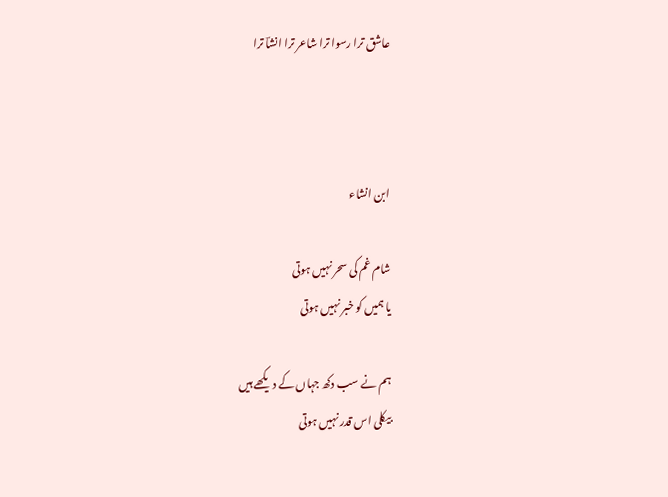عاشق ترا رسوا ترا شاعر ترا انشاؔ ترا



ابن انشاء

شام غم کی سحر نہیں ہوتی
یا ہمیں کو خبر نہیں ہوتی

ہم نے سب دکھ جہاں کے دیکھے ہیں
بیکلی اس قدر نہیں ہوتی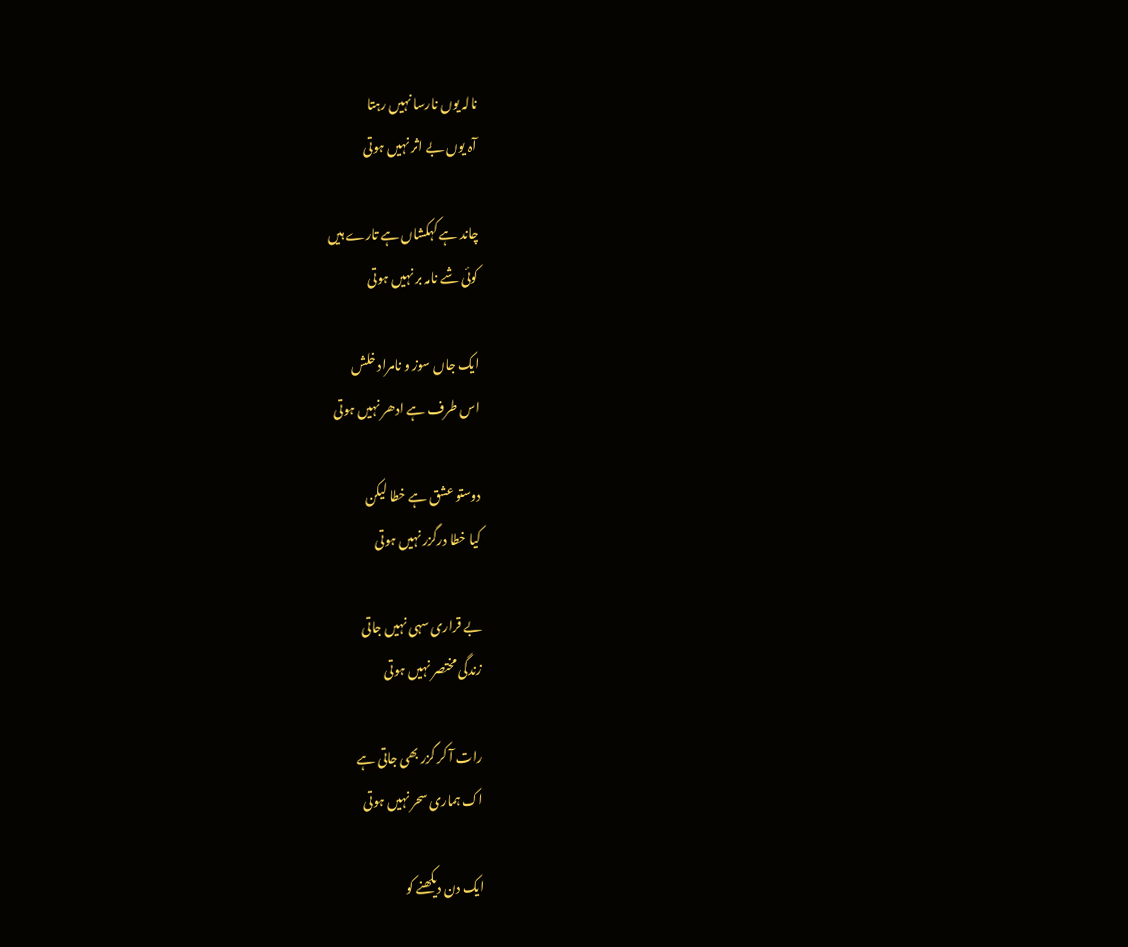نالہ یوں نارسا نہیں رہتا
آہ یوں بے اثر نہیں ہوتی

چاند ہے کہکشاں ہے تارے ہیں
کوئی شے نامہ بر نہیں ہوتی

ایک جاں سوز و نامراد خلش
اس طرف ہے ادھر نہیں ہوتی

دوستو عشق ہے خطا لیکن
کیا خطا درگزر نہیں ہوتی

بے قراری سہی نہیں جاتی
زندگی مختصر نہیں ہوتی

رات آ کر گزر بھی جاتی ہے
اک ہماری سحر نہیں ہوتی

ایک دن دیکھنے کو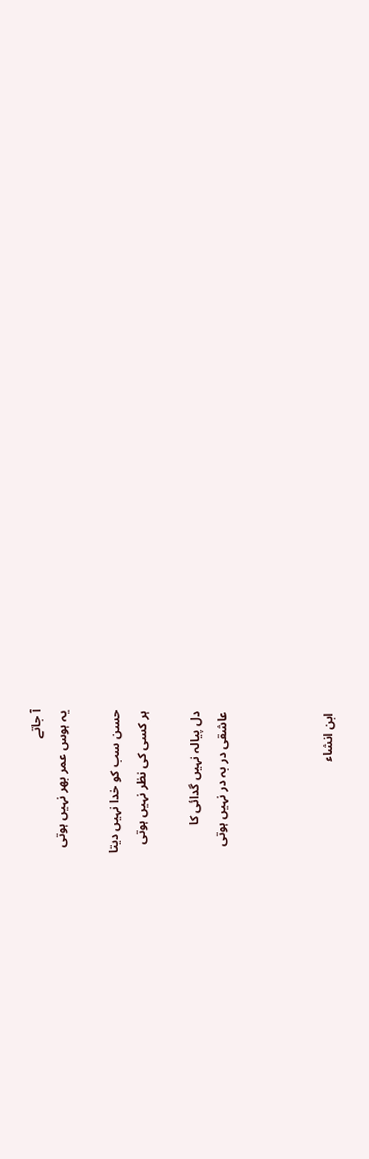آ جاتے
یہ ہوس عمر بھر نہیں ہوتی

حسن سب کو خدا نہیں دیتا
ہر کسی کی نظر نہیں ہوتی

دل پیالہ نہیں گدائی کا
عاشقی در بہ در نہیں ہوتی



ابن انشاء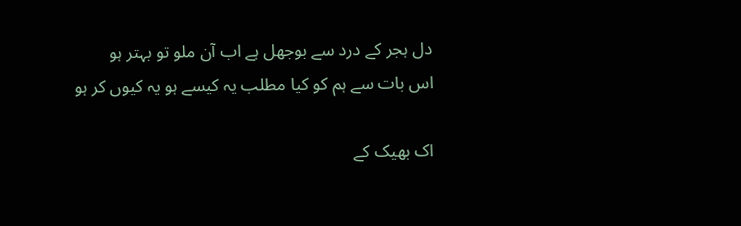دل ہجر کے درد سے بوجھل ہے اب آن ملو تو بہتر ہو
اس بات سے ہم کو کیا مطلب یہ کیسے ہو یہ کیوں کر ہو

اک بھیک کے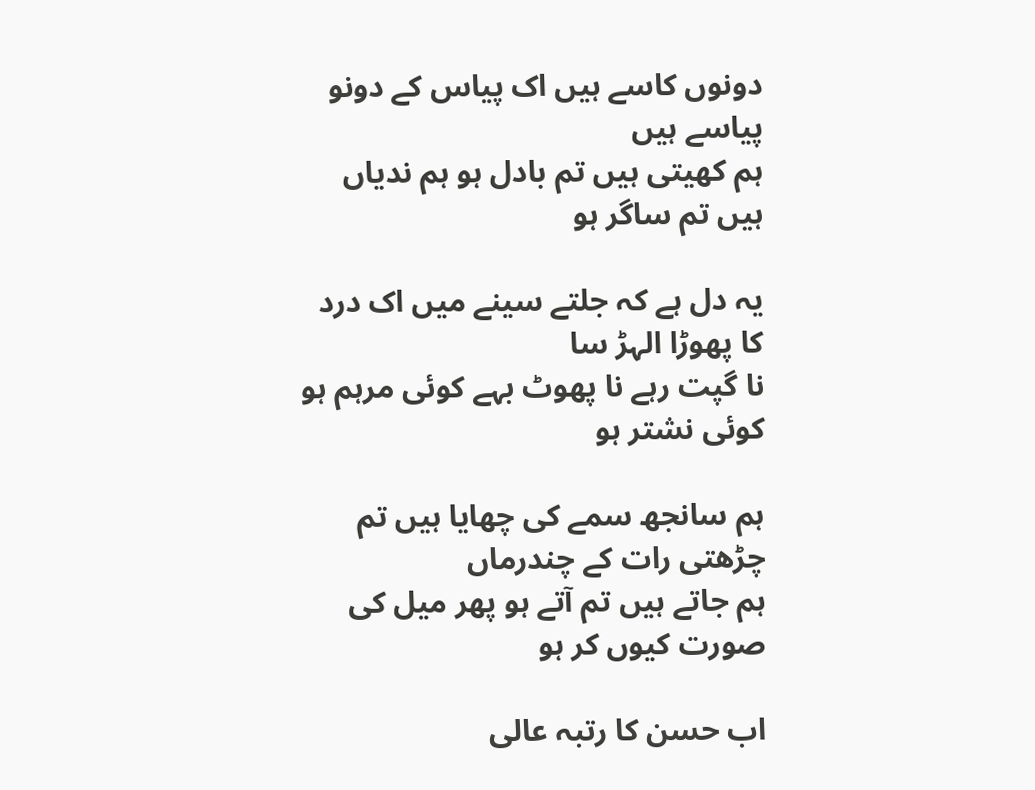دونوں کاسے ہیں اک پیاس کے دونو پیاسے ہیں
ہم کھیتی ہیں تم بادل ہو ہم ندیاں ہیں تم ساگر ہو

یہ دل ہے کہ جلتے سینے میں اک درد کا پھوڑا الہڑ سا
نا گپت رہے نا پھوٹ بہے کوئی مرہم ہو کوئی نشتر ہو

ہم سانجھ سمے کی چھایا ہیں تم چڑھتی رات کے چندرماں
ہم جاتے ہیں تم آتے ہو پھر میل کی صورت کیوں کر ہو

اب حسن کا رتبہ عالی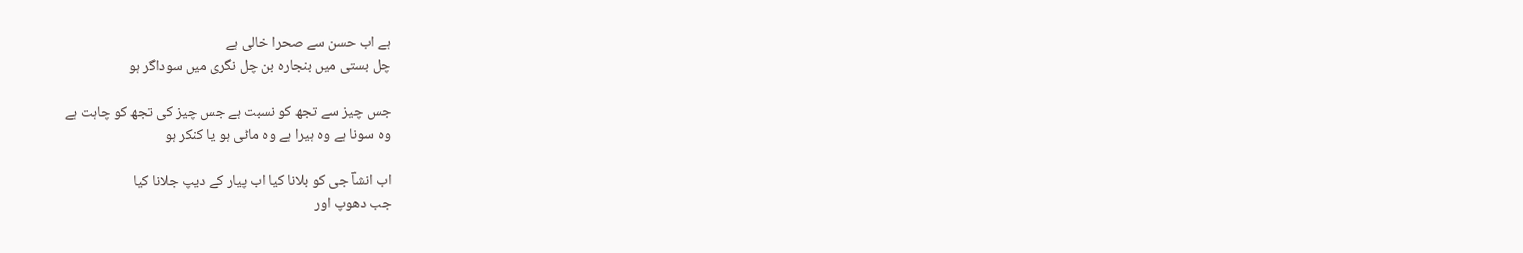ہے اب حسن سے صحرا خالی ہے
چل بستی میں بنجارہ بن چل نگری میں سوداگر ہو

جس چیز سے تجھ کو نسبت ہے جس چیز کی تجھ کو چاہت ہے
وہ سونا ہے وہ ہیرا ہے وہ ماٹی ہو یا کنکر ہو

اب انشاؔ جی کو بلانا کیا اب پیار کے دیپ جلانا کیا
جب دھوپ اور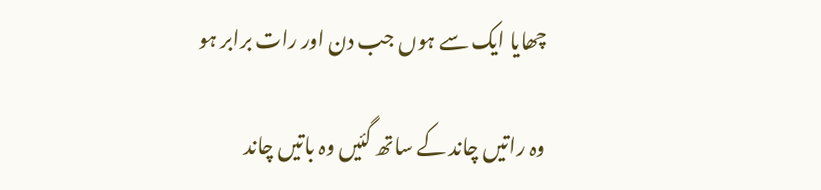چھایا ایک سے ہوں جب دن اور رات برابر ہو

وہ راتیں چاند کے ساتھ گئیں وہ باتیں چاند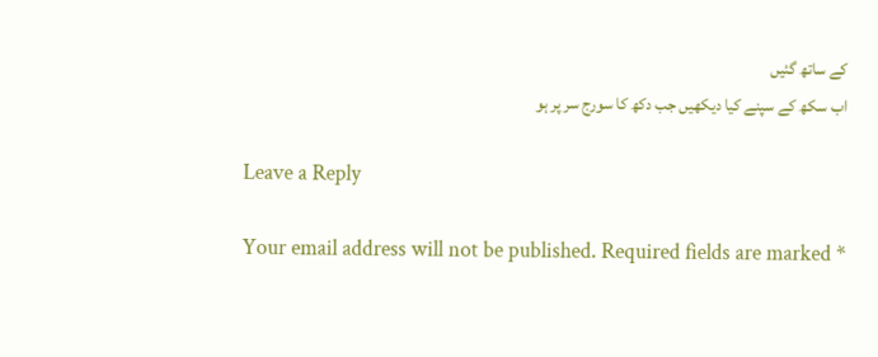کے ساتھ گئیں
اب سکھ کے سپنے کیا دیکھیں جب دکھ کا سورج سر پر ہو

Leave a Reply

Your email address will not be published. Required fields are marked *